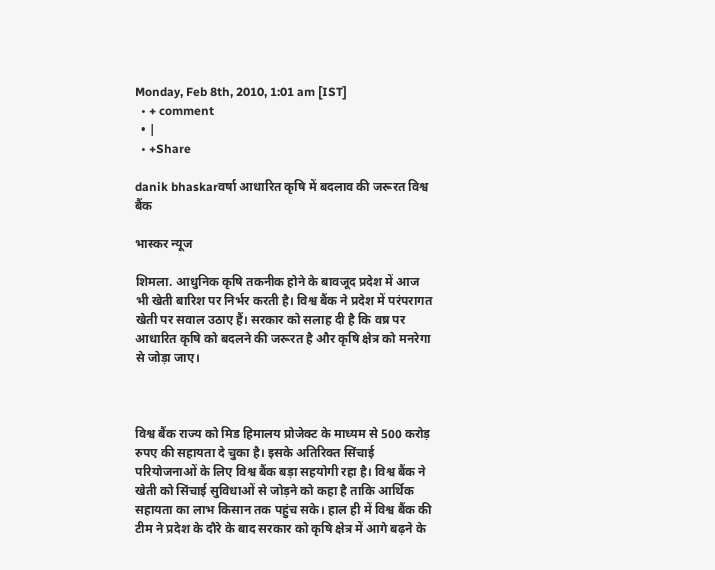Monday, Feb 8th, 2010, 1:01 am [IST]
  • + comment
  • |
  • +Share

danik bhaskarवर्षा आधारित कृषि में बदलाव की जरूरत विश्व बैंक

भास्कर न्यूज

शिमला. आधुनिक कृषि तकनीक होने के बावजूद प्रदेश में आज भी खेती बारिश पर निर्भर करती है। विश्व बैंक ने प्रदेश में परंपरागत खेती पर सवाल उठाए हैं। सरकार को सलाह दी है कि वष्र पर आधारित कृषि को बदलने की जरूरत है और कृषि क्षेत्र को मनरेगा से जोड़ा जाए।



विश्व बैंक राज्य को मिड हिमालय प्रोजेक्ट के माध्यम से 500 करोड़ रुपए की सहायता दे चुका है। इसके अतिरिक्त सिंचाई परियोजनाओं के लिए विश्व बैंक बड़ा सहयोगी रहा है। विश्व बैंक ने खेती को सिंचाई सुविधाओं से जोड़ने को कहा है ताकि आर्थिक सहायता का लाभ किसान तक पहुंच सके। हाल ही में विश्व बैंक की टीम ने प्रदेश के दौरे के बाद सरकार को कृषि क्षेत्र में आगे बढ़ने के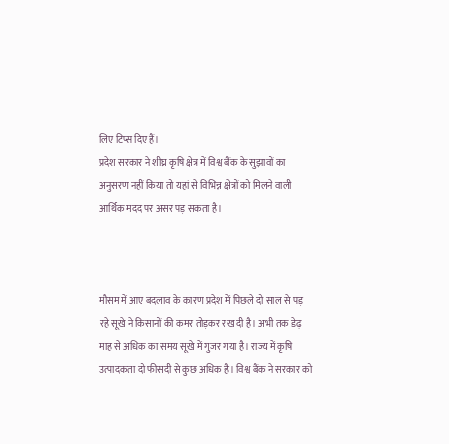लिए टिप्स दिए हैं।
प्रदेश सरकार ने शीघ्र कृषि क्षेत्र में विश्व बैंक के सुझावों का अनुसरण नहीं किया तो यहां से विभिन्न क्षेत्रों को मिलने वाली आर्थिक मदद पर असर पड़ सकता है।



मौसम में आए बदलाव के कारण प्रदेश में पिछले दो साल से पड़ रहे सूखे ने किसानों की कमर तोड़कर रख दी है। अभी तक डेढ़ माह से अधिक का समय सूखे में गुजर गया है। राज्य में कृषि उत्पादकता दो फीसदी से कुछ अधिक है। विश्व बैंक ने सरकार को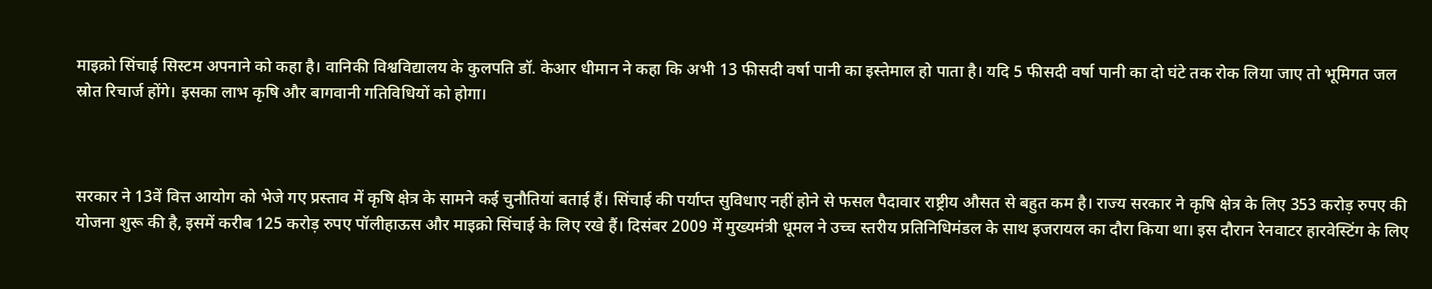माइक्रो सिंचाई सिस्टम अपनाने को कहा है। वानिकी विश्वविद्यालय के कुलपति डॉ. केआर धीमान ने कहा कि अभी 13 फीसदी वर्षा पानी का इस्तेमाल हो पाता है। यदि 5 फीसदी वर्षा पानी का दो घंटे तक रोक लिया जाए तो भूमिगत जल स्रोत रिचार्ज होंगे। इसका लाभ कृषि और बागवानी गतिविधियों को होगा।



सरकार ने 13वें वित्त आयोग को भेजे गए प्रस्ताव में कृषि क्षेत्र के सामने कई चुनौतियां बताई हैं। सिंचाई की पर्याप्त सुविधाए नहीं होने से फसल पैदावार राष्ट्रीय औसत से बहुत कम है। राज्य सरकार ने कृषि क्षेत्र के लिए 353 करोड़ रुपए की योजना शुरू की है, इसमें करीब 125 करोड़ रुपए पॉलीहाऊस और माइक्रो सिंचाई के लिए रखे हैं। दिसंबर 2009 में मुख्यमंत्री धूमल ने उच्च स्तरीय प्रतिनिधिमंडल के साथ इजरायल का दौरा किया था। इस दौरान रेनवाटर हारवेस्टिंग के लिए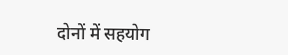दोनों में सहयोग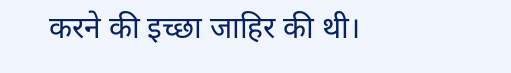करने की इच्छा जाहिर की थी।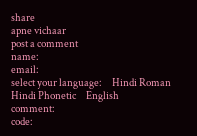share
apne vichaar
post a comment
name:
email:
select your language:     Hindi Roman     Hindi Phonetic     English
comment:
code: